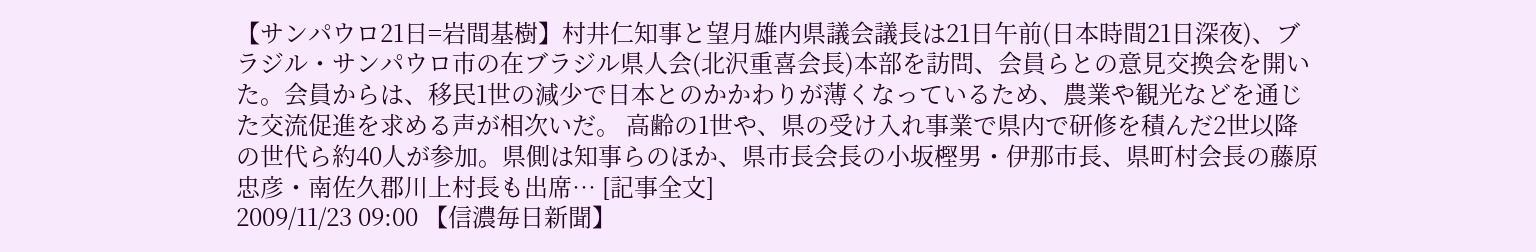【サンパウロ21日=岩間基樹】村井仁知事と望月雄内県議会議長は21日午前(日本時間21日深夜)、ブラジル・サンパウロ市の在ブラジル県人会(北沢重喜会長)本部を訪問、会員らとの意見交換会を開いた。会員からは、移民1世の減少で日本とのかかわりが薄くなっているため、農業や観光などを通じた交流促進を求める声が相次いだ。 高齢の1世や、県の受け入れ事業で県内で研修を積んだ2世以降の世代ら約40人が参加。県側は知事らのほか、県市長会長の小坂樫男・伊那市長、県町村会長の藤原忠彦・南佐久郡川上村長も出席… [記事全文]
2009/11/23 09:00 【信濃毎日新聞】